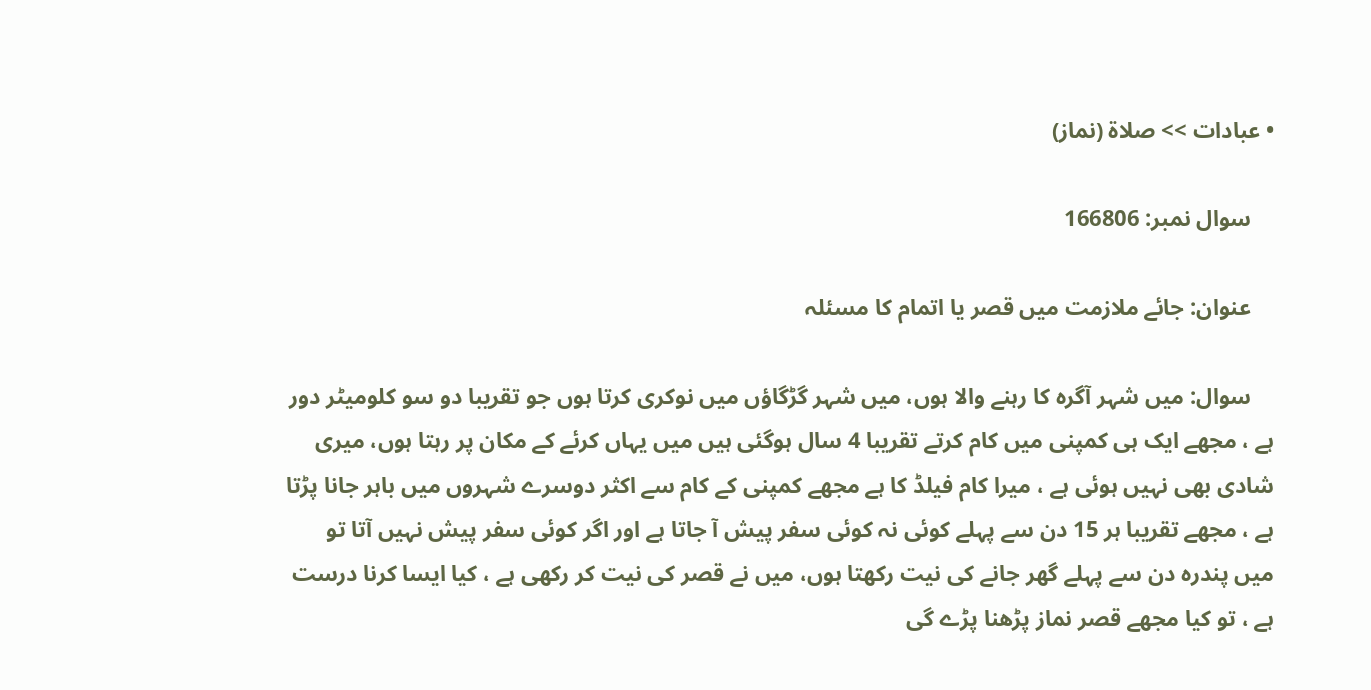• عبادات >> صلاة (نماز)

    سوال نمبر: 166806

    عنوان: جائے ملازمت میں قصر یا اتمام کا مسئلہ

    سوال: میں شہر آگرہ کا رہنے والا ہوں، میں شہر گڑگاؤں میں نوکری کرتا ہوں جو تقریبا دو سو کلومیٹر دور ہے ، مجھے ایک ہی کمپنی میں کام کرتے تقریبا 4 سال ہوگئی ہیں میں یہاں کرئے کے مکان پر رہتا ہوں، میری شادی بھی نہیں ہوئی ہے ، میرا کام فیلڈ کا ہے مجھے کمپنی کے کام سے اکثر دوسرے شہروں میں باہر جانا پڑتا ہے ، مجھے تقریبا ہر 15 دن سے پہلے کوئی نہ کوئی سفر پیش آ جاتا ہے اور اگر کوئی سفر پیش نہیں آتا تو میں پندرہ دن سے پہلے گھر جانے کی نیت رکھتا ہوں، میں نے قصر کی نیت کر رکھی ہے ، کیا ایسا کرنا درست ہے ، تو کیا مجھے قصر نماز پڑھنا پڑے گی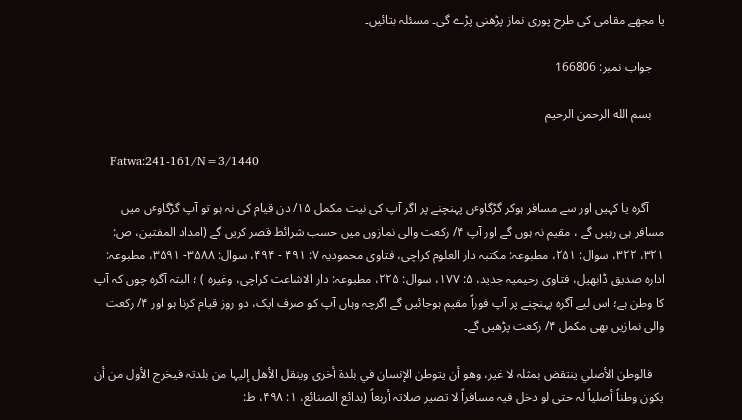یا مجھے مقامی کی طرح پوری نماز پڑھنی پڑے گی۔ مسئلہ بتائیں۔

    جواب نمبر: 166806

    بسم الله الرحمن الرحيم

    Fatwa:241-161/N=3/1440

     آگرہ یا کہیں اور سے مسافر ہوکر گڑگاوٴں پہنچنے پر اگر آپ کی نیت مکمل ۱۵/ دن قیام کی نہ ہو تو آپ گڑگاوٴں میں مسافر ہی رہیں گے ، مقیم نہ ہوں گے اور آپ ۴/ رکعت والی نمازوں میں حسب شرائط قصر کریں گے (امداد المفتین، ص: ۳۲۱، ۳۲۲، سوال: ۲۵۱، مطبوعہ: مکتبہ دار العلوم کراچی، فتاوی محمودیہ ۷: ۴۹۱ - ۴۹۴، سوال: ۳۵۸۸- ۳۵۹۱، مطبوعہ: ادارہ صدیق ڈابھیل، فتاوی رحیمیہ جدید، ۵: ۱۷۷، سوال: ۲۲۵، مطبوعہ: دار الاشاعت کراچی، وغیرہ ) ؛ البتہ آگرہ چوں کہ آپ کا وطن ہے؛ اس لیے آگرہ پہنچنے پر آپ فوراً مقیم ہوجائیں گے اگرچہ وہاں آپ کو صرف ایک، دو روز قیام کرنا ہو اور ۴/ رکعت والی نمازیں بھی مکمل ۴/ رکعت پڑھیں گے۔

    فالوطن الأصلي ینتقض بمثلہ لا غیر، وھو أن یتوطن الإنسان في بلدة أخری وینقل الأھل إلیہا من بلدتہ فیخرج الأول من أن یکون وطناً أصلیاً لہ حتی لو دخل فیہ مسافراً لا تصیر صلاتہ أربعاً (بدائع الصنائع، ۱: ۴۹۸، ط: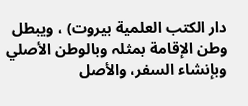دار الکتب العلمیة بیروت) ، ویبطل وطن الإقامة بمثلہ وبالوطن الأصلي وبإنشاء السفر، والأصل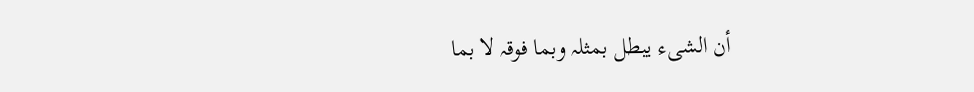أن الشیء یبطل بمثلہ وبما فوقہ لا بما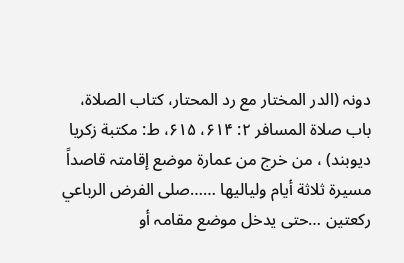دونہ (الدر المختار مع رد المحتار، کتاب الصلاة، باب صلاة المسافر ۲: ۶۱۴، ۶۱۵، ط: مکتبة زکریا دیوبند) ، من خرج من عمارة موضع إقامتہ قاصداً مسیرة ثلاثة أیام ولیالیھا ……صلی الفرض الرباعي رکعتین …حتی یدخل موضع مقامہ أو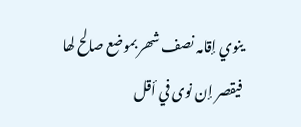ینوي إقامہ نصف شھر بموضع صالح لھا فیقصر إن نوی في أقل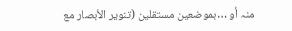منہ أو …بموضعین مستقلین (تنویر الأبصار مع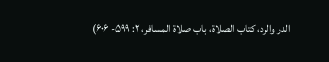الدر والرد، کتاب الصلاة، باب صلاة المسافر، ۲: ۵۹۹- ۶۰۶)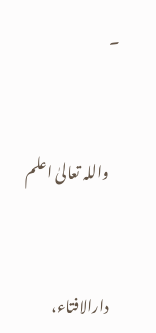۔


    واللہ تعالیٰ اعلم


    دارالافتاء،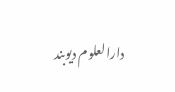دارالعلوم دیوبند